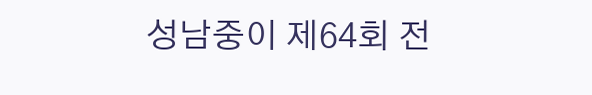성남중이 제64회 전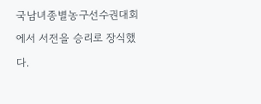국남녀종별농구선수권대회에서 서전을 승리로 장식했다.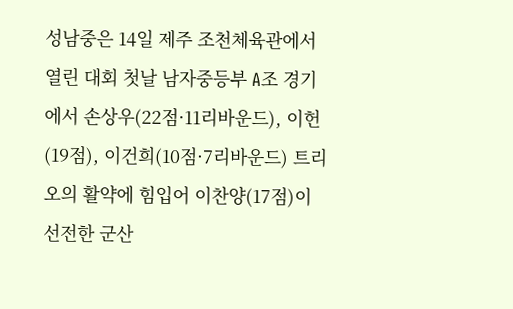성남중은 14일 제주 조천체육관에서 열린 대회 첫날 남자중등부 A조 경기에서 손상우(22점·11리바운드), 이헌(19점), 이건희(10점·7리바운드) 트리오의 활약에 힘입어 이찬양(17점)이 선전한 군산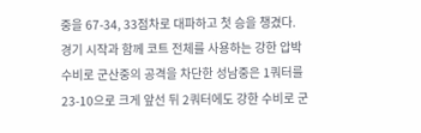중을 67-34, 33점차로 대파하고 첫 승을 챙겼다.
경기 시작과 함께 코트 전체를 사용하는 강한 압박수비로 군산중의 공격을 차단한 성남중은 1쿼터를 23-10으로 크게 앞선 뒤 2쿼터에도 강한 수비로 군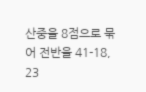산중을 8점으로 묶어 전반을 41-18, 23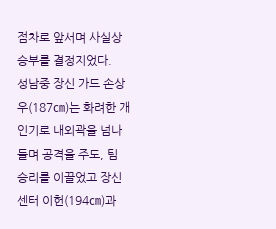점차로 앞서며 사실상 승부를 결정지었다.
성남중 장신 가드 손상우(187㎝)는 화려한 개인기로 내외곽을 넘나들며 공격을 주도, 팀 승리를 이끌었고 장신 센터 이헌(194㎝)과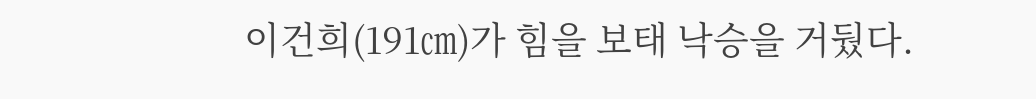이건희(191㎝)가 힘을 보태 낙승을 거뒀다.